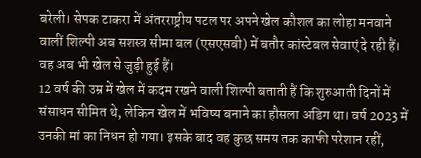बरेली। सेपक टाकरा में अंतरराष्ट्रीय पटल पर अपने खेल कौशल का लोहा मनवाने वालीं शिल्पी अब सशस्त्र सीमा बल (एसएसबी) में बतौर कांस्टेबल सेवाएं दे रही हैं। वह अब भी खेल से जुड़ी हुई हैं।
12 वर्ष की उम्र में खेल में कदम रखने वाली शिल्पी बताती हैं कि शुरुआती दिनों में संसाधन सीमित थे, लेकिन खेल में भविष्य बनाने का हौसला अडिग था। वर्ष 2023 में उनकी मां का निधन हो गया। इसके बाद वह कुछ समय तक काफी परेशान रहीं,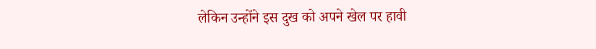लेकिन उन्होंने इस दुख को अपने खेल पर हावी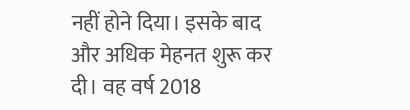नहीं होने दिया। इसके बाद और अधिक मेहनत शुरू कर दी। वह वर्ष 2018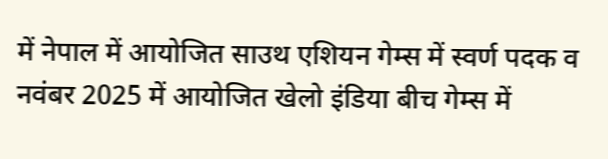में नेपाल में आयोजित साउथ एशियन गेम्स में स्वर्ण पदक व नवंबर 2025 में आयोजित खेलो इंडिया बीच गेम्स में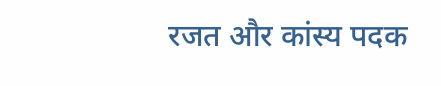रजत और कांस्य पदक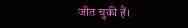जीत चुकी हैं।